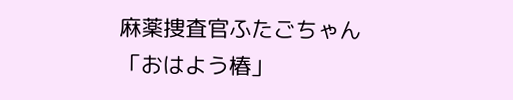麻薬捜査官ふたごちゃん
「おはよう椿」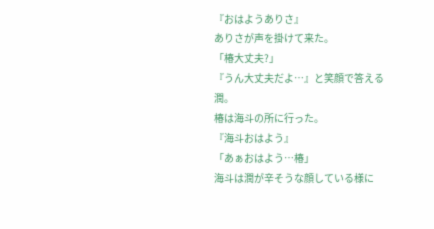『おはようありさ』
ありさが声を掛けて来た。
「椿大丈夫?」
『うん大丈夫だよ…』と笑顔で答える潤。
椿は海斗の所に行った。
『海斗おはよう』
「あぁおはよう…椿」
海斗は潤が辛そうな顔している様に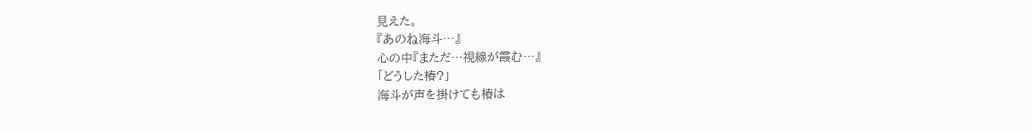見えた。
『あのね海斗…』
心の中『まただ…視線が霞む…』
「どうした椿?」
海斗が声を掛けても椿は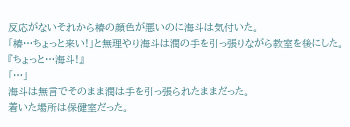反応がないそれから椿の顔色が悪いのに海斗は気付いた。
「椿…ちょっと来い!」と無理やり海斗は潤の手を引っ張りながら教室を後にした。
『ちょっと…海斗!』
「…」
海斗は無言でそのまま潤は手を引っ張られたままだった。
着いた場所は保健室だった。